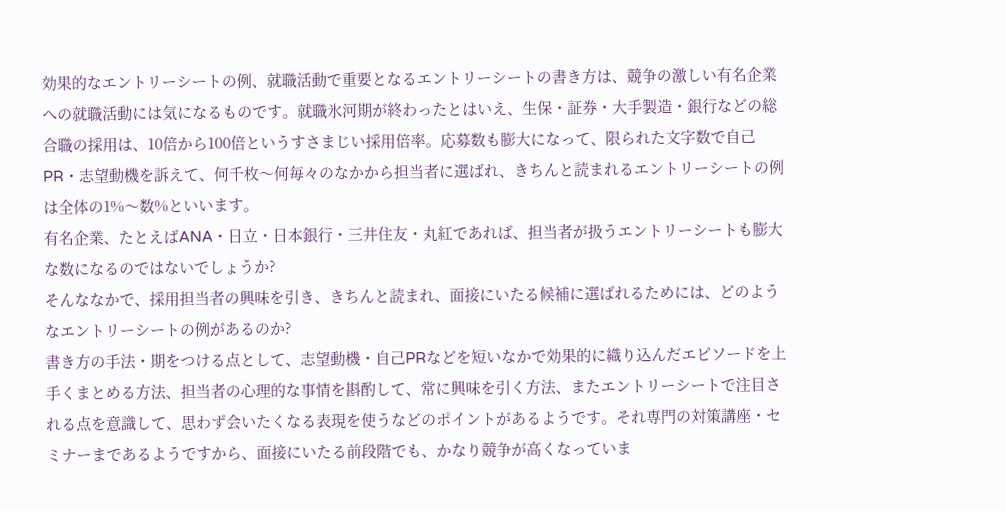効果的なエントリーシートの例、就職活動で重要となるエントリーシートの書き方は、競争の激しい有名企業への就職活動には気になるものです。就職氷河期が終わったとはいえ、生保・証券・大手製造・銀行などの総合職の採用は、10倍から100倍というすさまじい採用倍率。応募数も膨大になって、限られた文字数で自己PR・志望動機を訴えて、何千枚〜何毎々のなかから担当者に選ばれ、きちんと読まれるエントリーシートの例は全体の1%〜数%といいます。
有名企業、たとえばANA・日立・日本銀行・三井住友・丸紅であれば、担当者が扱うエントリーシートも膨大な数になるのではないでしょうか?
そんななかで、採用担当者の興味を引き、きちんと読まれ、面接にいたる候補に選ばれるためには、どのようなエントリーシートの例があるのか?
書き方の手法・期をつける点として、志望動機・自己PRなどを短いなかで効果的に織り込んだエピソードを上手くまとめる方法、担当者の心理的な事情を斟酌して、常に興味を引く方法、またエントリーシートで注目される点を意識して、思わず会いたくなる表現を使うなどのポイントがあるようです。それ専門の対策講座・セミナーまであるようですから、面接にいたる前段階でも、かなり競争が高くなっていま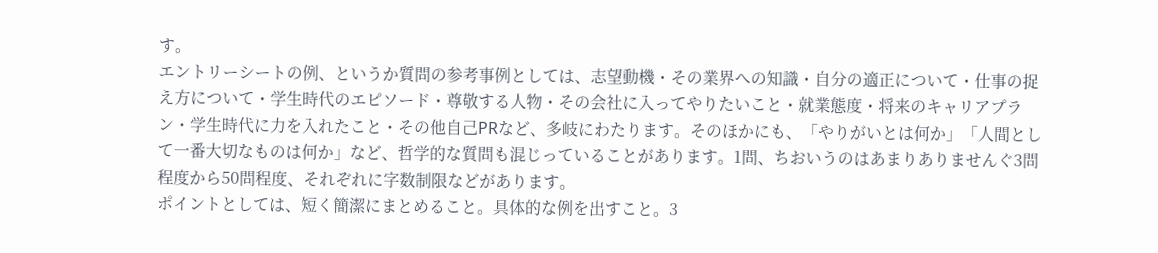す。
エントリーシートの例、というか質問の参考事例としては、志望動機・その業界への知識・自分の適正について・仕事の捉え方について・学生時代のエピソード・尊敬する人物・その会社に入ってやりたいこと・就業態度・将来のキャリアプラン・学生時代に力を入れたこと・その他自己PRなど、多岐にわたります。そのほかにも、「やりがいとは何か」「人間として一番大切なものは何か」など、哲学的な質問も混じっていることがあります。1問、ちおいうのはあまりありませんぐ3問程度から50問程度、それぞれに字数制限などがあります。
ポイントとしては、短く簡潔にまとめること。具体的な例を出すこと。3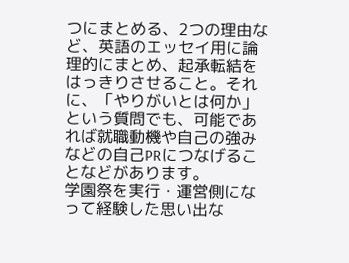つにまとめる、2つの理由など、英語のエッセイ用に論理的にまとめ、起承転結をはっきりさせること。それに、「やりがいとは何か」という質問でも、可能であれば就職動機や自己の強みなどの自己PRにつなげることなどがあります。
学園祭を実行・運営側になって経験した思い出な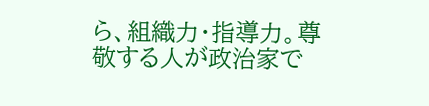ら、組織力・指導力。尊敬する人が政治家で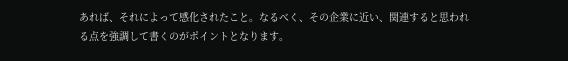あれば、それによって感化されたこと。なるべく、その企業に近い、関連すると思われる点を強調して書くのがポイントとなります。